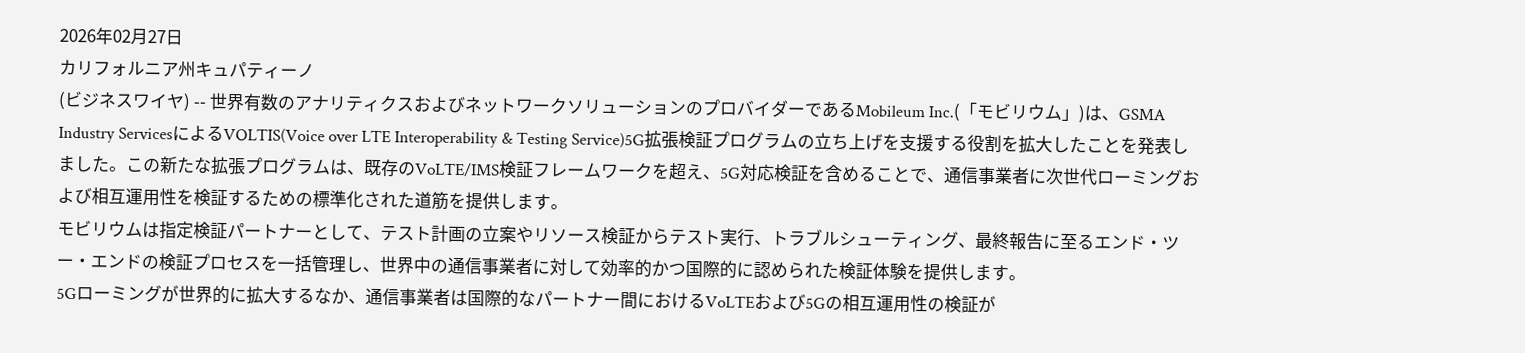2026年02月27日
カリフォルニア州キュパティーノ
(ビジネスワイヤ) -- 世界有数のアナリティクスおよびネットワークソリューションのプロバイダーであるMobileum Inc.(「モビリウム」)は、GSMA Industry ServicesによるVOLTIS(Voice over LTE Interoperability & Testing Service)5G拡張検証プログラムの立ち上げを支援する役割を拡大したことを発表しました。この新たな拡張プログラムは、既存のVoLTE/IMS検証フレームワークを超え、5G対応検証を含めることで、通信事業者に次世代ローミングおよび相互運用性を検証するための標準化された道筋を提供します。
モビリウムは指定検証パートナーとして、テスト計画の立案やリソース検証からテスト実行、トラブルシューティング、最終報告に至るエンド・ツー・エンドの検証プロセスを一括管理し、世界中の通信事業者に対して効率的かつ国際的に認められた検証体験を提供します。
5Gローミングが世界的に拡大するなか、通信事業者は国際的なパートナー間におけるVoLTEおよび5Gの相互運用性の検証が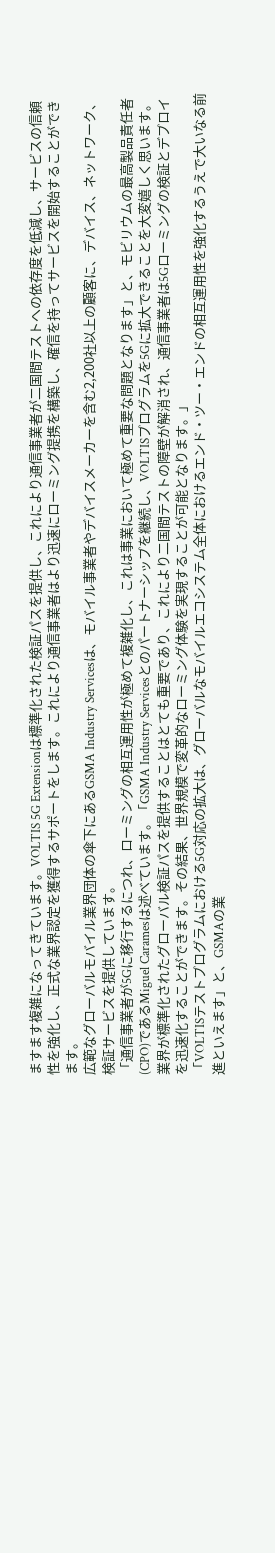ますます複雑になってきています。VOLTIS 5G Extensionは標準化された検証パスを提供し、これにより通信事業者が二国間テストへの依存度を低減し、サービスの信頼性を強化し、正式な業界認定を獲得するサポートをします。これにより通信事業者はより迅速にローミング提携を構築し、確信を持ってサービスを開始することができます。
広範なグローバルモバイル業界団体の傘下にあるGSMA Industry Servicesは、モバイル事業者やデバイスメーカーを含む2,200社以上の顧客に、デバイス、ネットワーク、検証サービスを提供しています。
「通信事業者が5Gに移行するにつれ、ローミングの相互運用性が極めて複雑化し、これは事業において極めて重要な問題となります」と、モビリウムの最高製品責任者(CPO)であるMiguel Caramesは述べています。「GSMA Industry Servicesとのパートナーシップを継続し、VOLTISプログラムを5Gに拡大できることを大変嬉しく思います。業界が標準化されたグローバル検証パスを提供することはとても重要であり、これにより二国間テストの障壁が解消され、通信事業者は5Gローミングの検証とデプロイを迅速化することができます。その結果、世界規模で変革的なローミング体験を実現することが可能となります。」
「VOLTISテストプログラムにおける5G対応の拡大は、グローバルなモバイルエコシステム全体におけるエンド・ツー・エンドの相互運用性を強化するうえで大いなる前進といえます」と、GSMAの業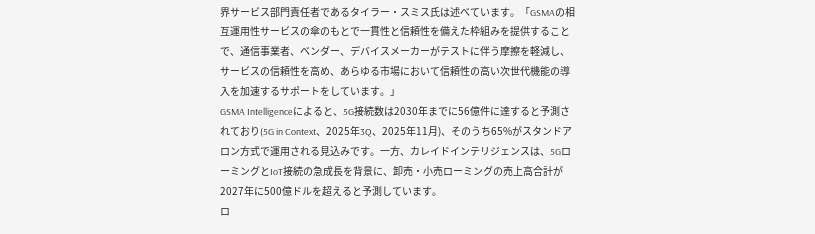界サービス部門責任者であるタイラー・スミス氏は述べています。「GSMAの相互運用性サービスの傘のもとで一貫性と信頼性を備えた枠組みを提供することで、通信事業者、ベンダー、デバイスメーカーがテストに伴う摩擦を軽減し、サービスの信頼性を高め、あらゆる市場において信頼性の高い次世代機能の導入を加速するサポートをしています。」
GSMA Intelligenceによると、5G接続数は2030年までに56億件に達すると予測されており(5G in Context、2025年3Q、2025年11月)、そのうち65%がスタンドアロン方式で運用される見込みです。一方、カレイドインテリジェンスは、5GローミングとIoT接続の急成長を背景に、卸売・小売ローミングの売上高合計が2027年に500億ドルを超えると予測しています。
ロ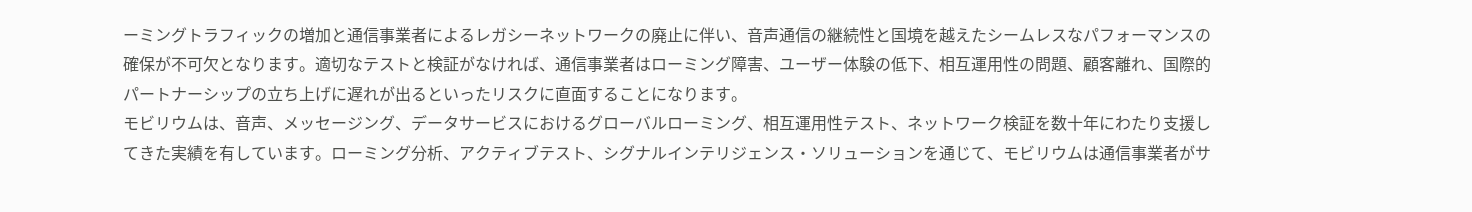ーミングトラフィックの増加と通信事業者によるレガシーネットワークの廃止に伴い、音声通信の継続性と国境を越えたシームレスなパフォーマンスの確保が不可欠となります。適切なテストと検証がなければ、通信事業者はローミング障害、ユーザー体験の低下、相互運用性の問題、顧客離れ、国際的パートナーシップの立ち上げに遅れが出るといったリスクに直面することになります。
モビリウムは、音声、メッセージング、データサービスにおけるグローバルローミング、相互運用性テスト、ネットワーク検証を数十年にわたり支援してきた実績を有しています。ローミング分析、アクティブテスト、シグナルインテリジェンス・ソリューションを通じて、モビリウムは通信事業者がサ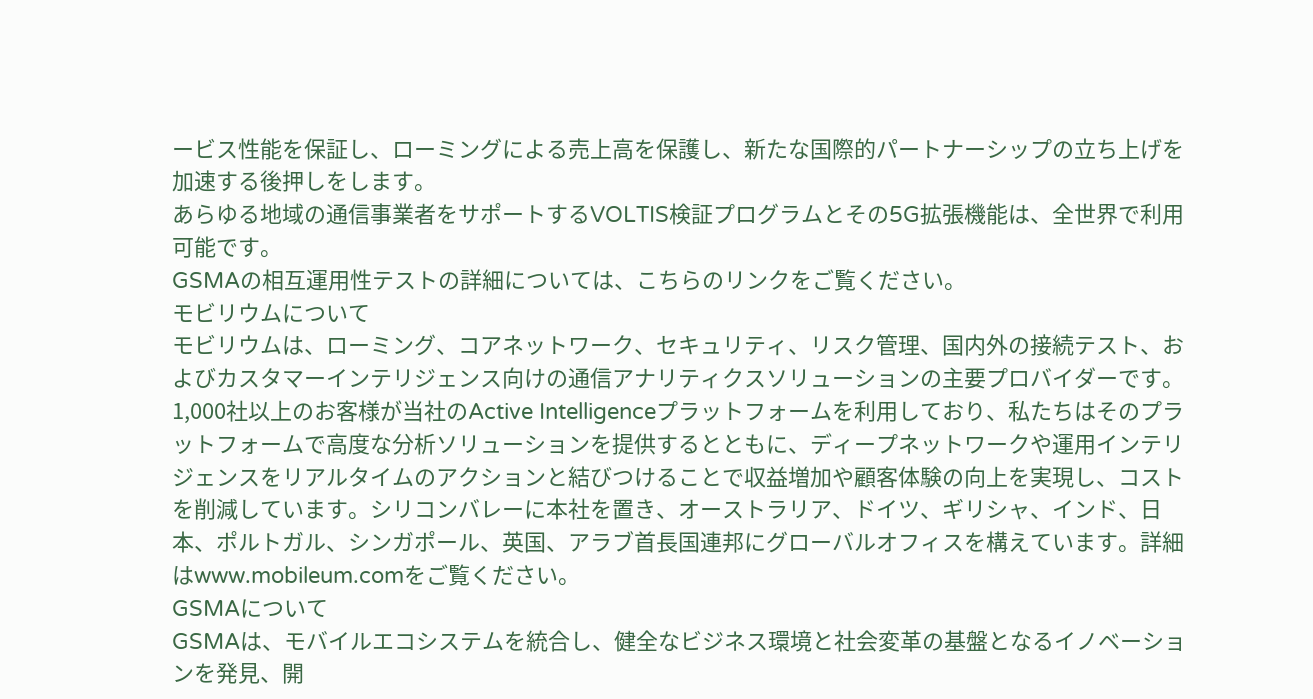ービス性能を保証し、ローミングによる売上高を保護し、新たな国際的パートナーシップの立ち上げを加速する後押しをします。
あらゆる地域の通信事業者をサポートするVOLTIS検証プログラムとその5G拡張機能は、全世界で利用可能です。
GSMAの相互運用性テストの詳細については、こちらのリンクをご覧ください。
モビリウムについて
モビリウムは、ローミング、コアネットワーク、セキュリティ、リスク管理、国内外の接続テスト、およびカスタマーインテリジェンス向けの通信アナリティクスソリューションの主要プロバイダーです。1,000社以上のお客様が当社のActive Intelligenceプラットフォームを利用しており、私たちはそのプラットフォームで高度な分析ソリューションを提供するとともに、ディープネットワークや運用インテリジェンスをリアルタイムのアクションと結びつけることで収益増加や顧客体験の向上を実現し、コストを削減しています。シリコンバレーに本社を置き、オーストラリア、ドイツ、ギリシャ、インド、日本、ポルトガル、シンガポール、英国、アラブ首長国連邦にグローバルオフィスを構えています。詳細はwww.mobileum.comをご覧ください。
GSMAについて
GSMAは、モバイルエコシステムを統合し、健全なビジネス環境と社会変革の基盤となるイノベーションを発見、開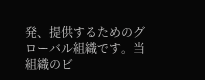発、提供するためのグローバル組織です。当組織のビ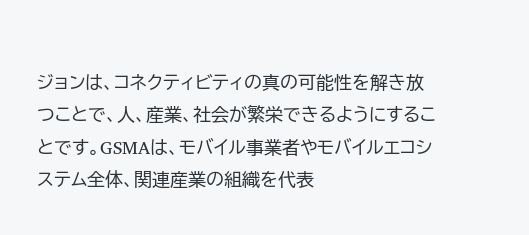ジョンは、コネクティビティの真の可能性を解き放つことで、人、産業、社会が繁栄できるようにすることです。GSMAは、モバイル事業者やモバイルエコシステム全体、関連産業の組織を代表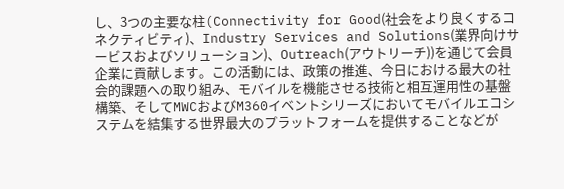し、3つの主要な柱(Connectivity for Good(社会をより良くするコネクティビティ)、Industry Services and Solutions(業界向けサービスおよびソリューション)、Outreach(アウトリーチ))を通じて会員企業に貢献します。この活動には、政策の推進、今日における最大の社会的課題への取り組み、モバイルを機能させる技術と相互運用性の基盤構築、そしてMWCおよびM360イベントシリーズにおいてモバイルエコシステムを結集する世界最大のプラットフォームを提供することなどが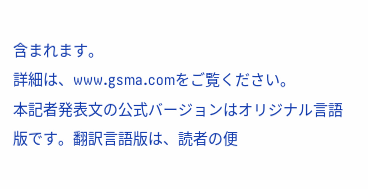含まれます。
詳細は、www.gsma.comをご覧ください。
本記者発表文の公式バージョンはオリジナル言語版です。翻訳言語版は、読者の便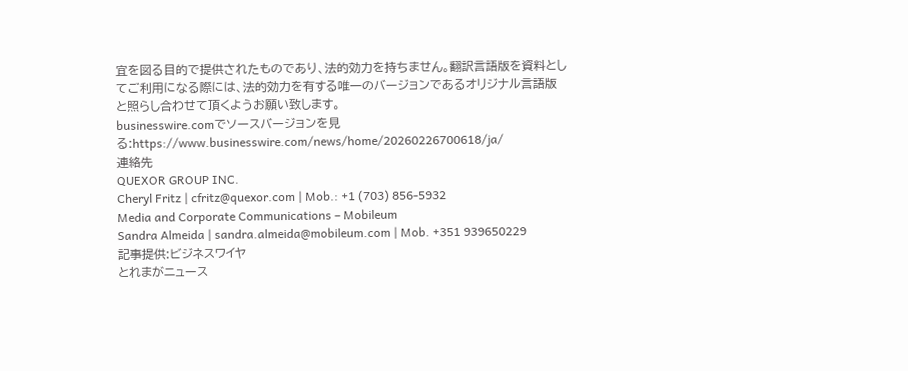宜を図る目的で提供されたものであり、法的効力を持ちません。翻訳言語版を資料としてご利用になる際には、法的効力を有する唯一のバージョンであるオリジナル言語版と照らし合わせて頂くようお願い致します。
businesswire.comでソースバージョンを見る:https://www.businesswire.com/news/home/20260226700618/ja/
連絡先
QUEXOR GROUP INC.
Cheryl Fritz | cfritz@quexor.com | Mob.: +1 (703) 856-5932
Media and Corporate Communications – Mobileum
Sandra Almeida | sandra.almeida@mobileum.com | Mob. +351 939650229
記事提供:ビジネスワイヤ
とれまがニュース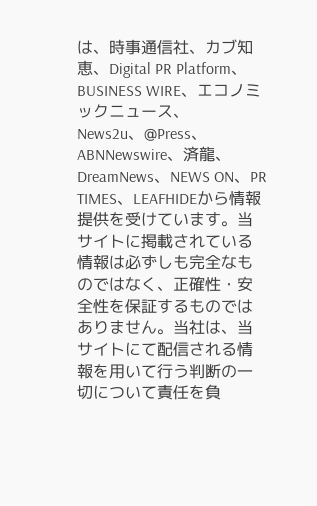は、時事通信社、カブ知恵、Digital PR Platform、BUSINESS WIRE、エコノミックニュース、News2u、@Press、ABNNewswire、済龍、DreamNews、NEWS ON、PR TIMES、LEAFHIDEから情報提供を受けています。当サイトに掲載されている情報は必ずしも完全なものではなく、正確性・安全性を保証するものではありません。当社は、当サイトにて配信される情報を用いて行う判断の一切について責任を負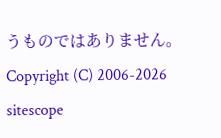うものではありません。
Copyright (C) 2006-2026 sitescope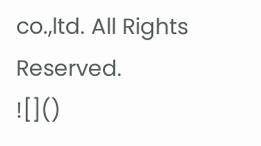co.,ltd. All Rights Reserved.
![]()